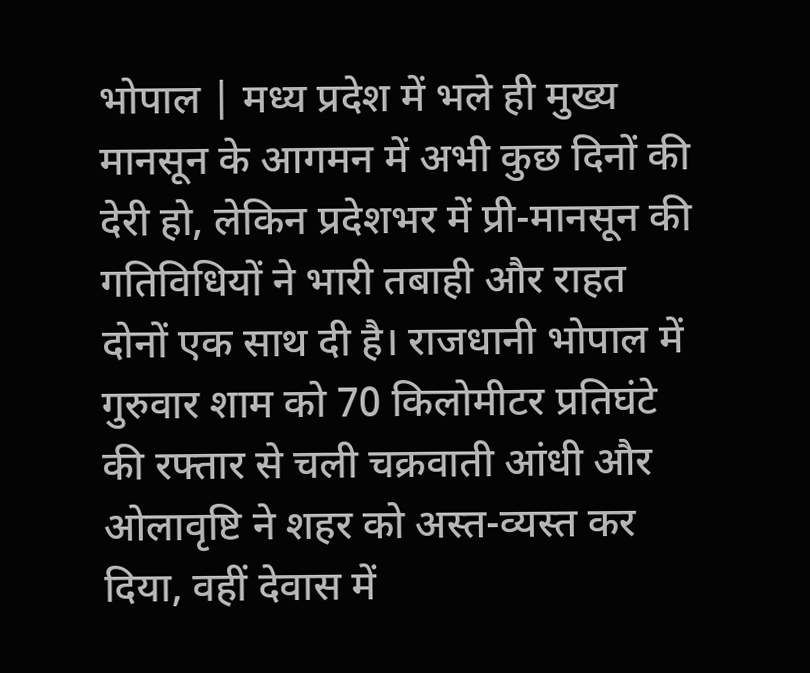भोपाल | मध्य प्रदेश में भले ही मुख्य मानसून के आगमन में अभी कुछ दिनों की देरी हो, लेकिन प्रदेशभर में प्री-मानसून की गतिविधियों ने भारी तबाही और राहत दोनों एक साथ दी है। राजधानी भोपाल में गुरुवार शाम को 70 किलोमीटर प्रतिघंटे की रफ्तार से चली चक्रवाती आंधी और ओलावृष्टि ने शहर को अस्त-व्यस्त कर दिया, वहीं देवास में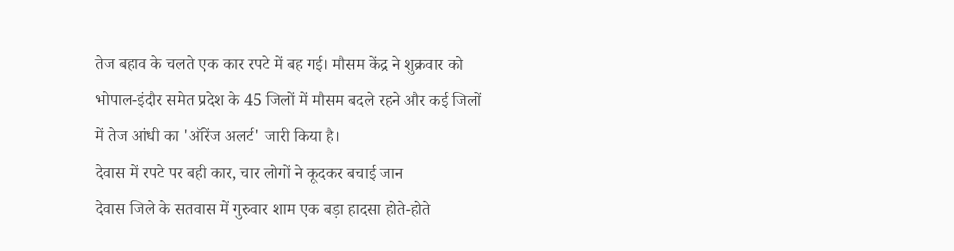तेज बहाव के चलते एक कार रपटे में बह गई। मौसम केंद्र ने शुक्रवार को भोपाल-इंदौर समेत प्रदेश के 45 जिलों में मौसम बदले रहने और कई जिलों में तेज आंधी का 'ऑरेंज अलर्ट' जारी किया है।
देवास में रपटे पर बही कार, चार लोगों ने कूदकर बचाई जान
देवास जिले के सतवास में गुरुवार शाम एक बड़ा हादसा होते-होते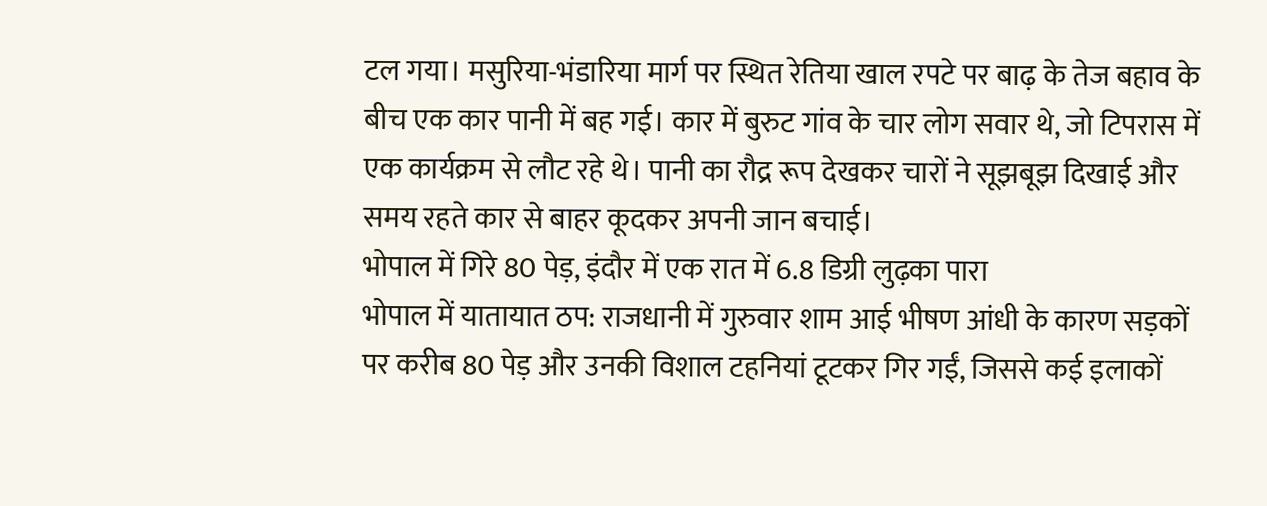टल गया। मसुरिया-भंडारिया मार्ग पर स्थित रेतिया खाल रपटे पर बाढ़ के तेज बहाव के बीच एक कार पानी में बह गई। कार में बुरुट गांव के चार लोग सवार थे, जो टिपरास में एक कार्यक्रम से लौट रहे थे। पानी का रौद्र रूप देखकर चारों ने सूझबूझ दिखाई और समय रहते कार से बाहर कूदकर अपनी जान बचाई।
भोपाल में गिरे 80 पेड़, इंदौर में एक रात में 6.8 डिग्री लुढ़का पारा
भोपाल में यातायात ठप: राजधानी में गुरुवार शाम आई भीषण आंधी के कारण सड़कों पर करीब 80 पेड़ और उनकी विशाल टहनियां टूटकर गिर गईं, जिससे कई इलाकों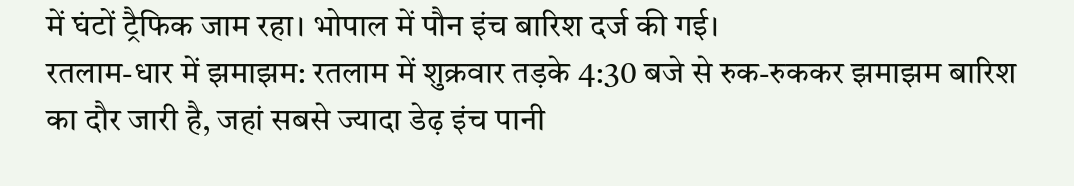में घंटों ट्रैफिक जाम रहा। भोपाल में पौन इंच बारिश दर्ज की गई।
रतलाम-धार में झमाझम: रतलाम में शुक्रवार तड़के 4:30 बजे से रुक-रुककर झमाझम बारिश का दौर जारी है, जहां सबसे ज्यादा डेढ़ इंच पानी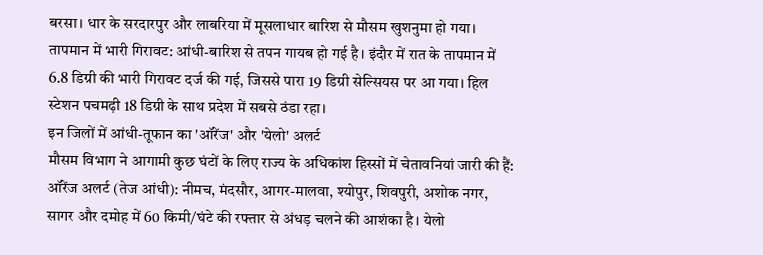बरसा। धार के सरदारपुर और लाबरिया में मूसलाधार बारिश से मौसम खुशनुमा हो गया।
तापमान में भारी गिरावट: आंधी-बारिश से तपन गायब हो गई है। इंदौर में रात के तापमान में 6.8 डिग्री की भारी गिरावट दर्ज की गई, जिससे पारा 19 डिग्री सेल्सियस पर आ गया। हिल स्टेशन पचमढ़ी 18 डिग्री के साथ प्रदेश में सबसे ठंडा रहा।
इन जिलों में आंधी-तूफान का 'ऑरेंज' और 'येलो' अलर्ट
मौसम विभाग ने आगामी कुछ घंटों के लिए राज्य के अधिकांश हिस्सों में चेतावनियां जारी की हैं:
ऑरेंज अलर्ट (तेज आंधी): नीमच, मंदसौर, आगर-मालवा, श्योपुर, शिवपुरी, अशोक नगर, सागर और दमोह में 60 किमी/घंटे की रफ्तार से अंधड़ चलने की आशंका है। येलो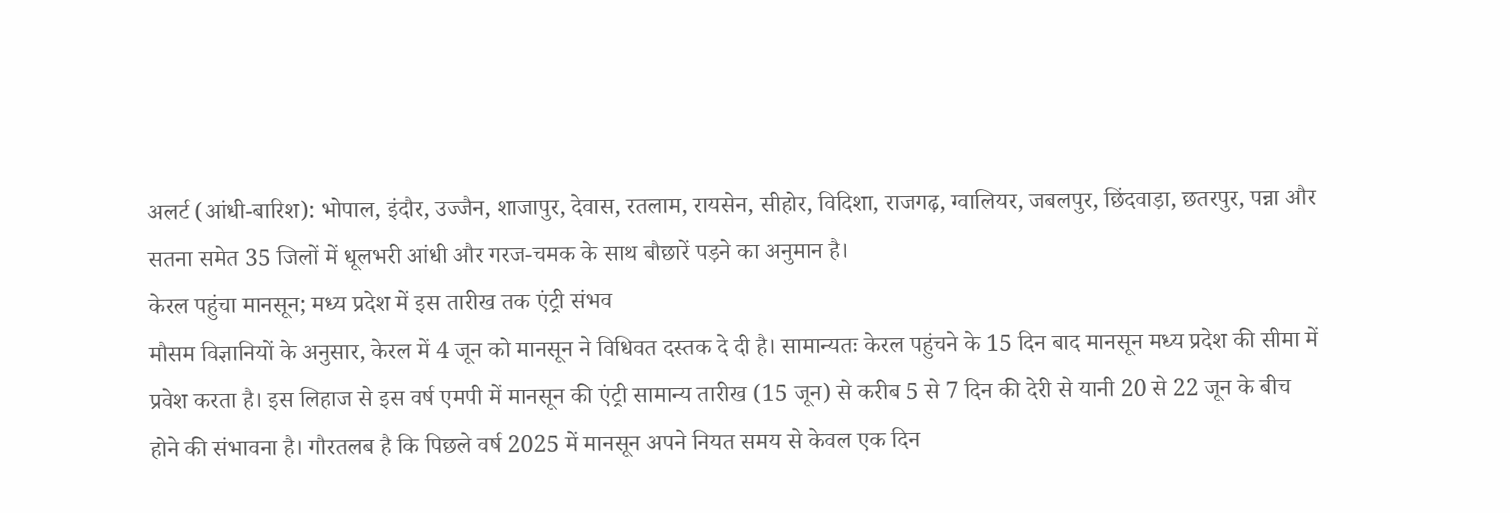अलर्ट (आंधी-बारिश): भोपाल, इंदौर, उज्जैन, शाजापुर, देवास, रतलाम, रायसेन, सीहोर, विदिशा, राजगढ़, ग्वालियर, जबलपुर, छिंदवाड़ा, छतरपुर, पन्ना और सतना समेत 35 जिलों में धूलभरी आंधी और गरज-चमक के साथ बौछारें पड़ने का अनुमान है।
केरल पहुंचा मानसून; मध्य प्रदेश में इस तारीख तक एंट्री संभव
मौसम विज्ञानियों के अनुसार, केरल में 4 जून को मानसून ने विधिवत दस्तक दे दी है। सामान्यतः केरल पहुंचने के 15 दिन बाद मानसून मध्य प्रदेश की सीमा में प्रवेश करता है। इस लिहाज से इस वर्ष एमपी में मानसून की एंट्री सामान्य तारीख (15 जून) से करीब 5 से 7 दिन की देरी से यानी 20 से 22 जून के बीच होने की संभावना है। गौरतलब है कि पिछले वर्ष 2025 में मानसून अपने नियत समय से केवल एक दिन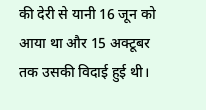की देरी से यानी 16 जून को आया था और 15 अक्टूबर तक उसकी विदाई हुई थी।